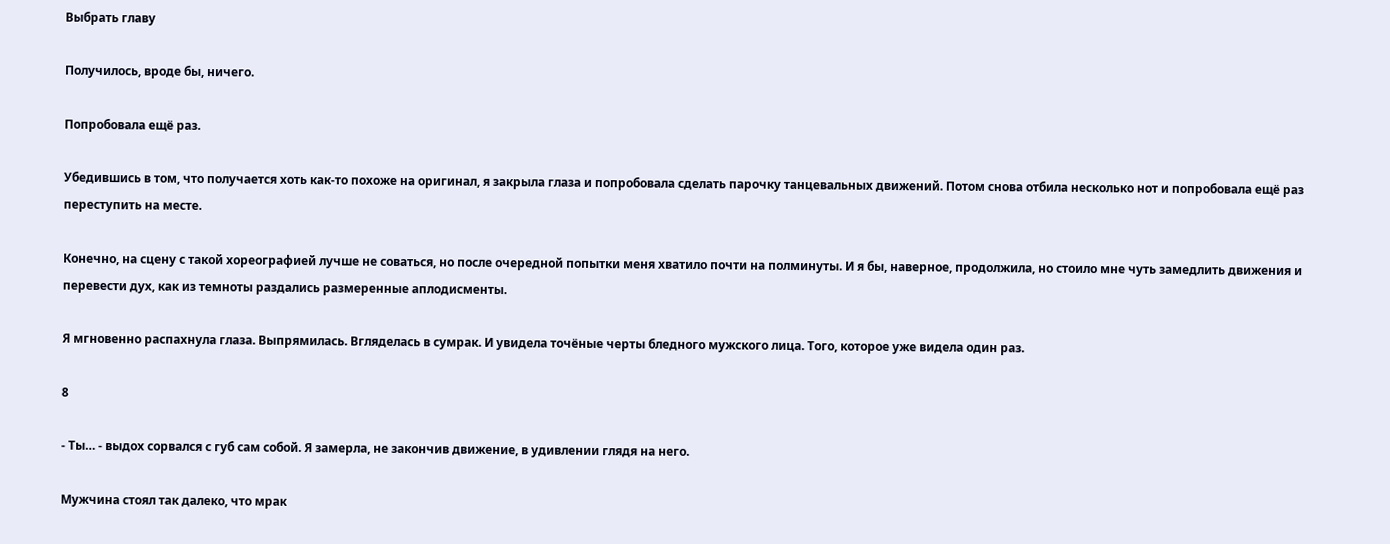Выбрать главу

Получилось, вроде бы, ничего.

Попробовала ещё раз.

Убедившись в том, что получается хоть как-то похоже на оригинал, я закрыла глаза и попробовала сделать парочку танцевальных движений. Потом снова отбила несколько нот и попробовала ещё раз переступить на месте.

Конечно, на сцену с такой хореографией лучше не соваться, но после очередной попытки меня хватило почти на полминуты. И я бы, наверное, продолжила, но стоило мне чуть замедлить движения и перевести дух, как из темноты раздались размеренные аплодисменты.

Я мгновенно распахнула глаза. Выпрямилась. Вгляделась в сумрак. И увидела точёные черты бледного мужского лица. Того, которое уже видела один раз.

8

- Ты… - выдох сорвался с губ сам собой. Я замерла, не закончив движение, в удивлении глядя на него.

Мужчина стоял так далеко, что мрак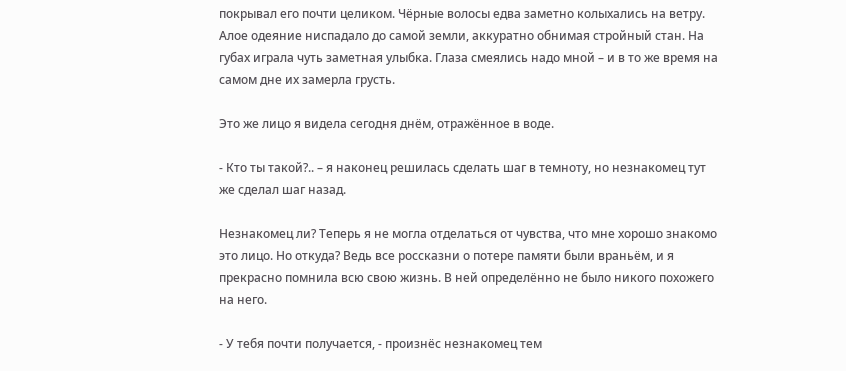покрывал его почти целиком. Чёрные волосы едва заметно колыхались на ветру. Алое одеяние ниспадало до самой земли, аккуратно обнимая стройный стан. На губах играла чуть заметная улыбка. Глаза смеялись надо мной – и в то же время на самом дне их замерла грусть.

Это же лицо я видела сегодня днём, отражённое в воде.

- Кто ты такой?.. – я наконец решилась сделать шаг в темноту, но незнакомец тут же сделал шаг назад.

Незнакомец ли? Теперь я не могла отделаться от чувства, что мне хорошо знакомо это лицо. Но откуда? Ведь все россказни о потере памяти были враньём, и я прекрасно помнила всю свою жизнь. В ней определённо не было никого похожего на него.

- У тебя почти получается, - произнёс незнакомец тем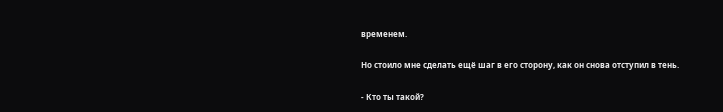временем.

Но стоило мне сделать ещё шаг в его сторону, как он снова отступил в тень.

- Кто ты такой?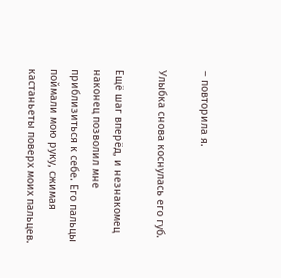– повторила я.

Улыбка снова коснулась его губ.

Ещё шаг вперёд, и незнакомец наконец позволил мне приблизиться к себе. Его пальцы поймали мою руку, сжимая кастаньеты поверх моих пальцев.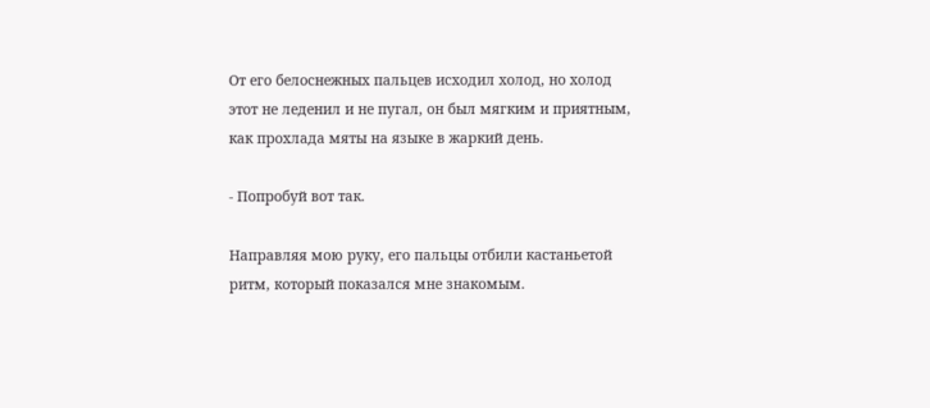От его белоснежных пальцев исходил холод, но холод этот не леденил и не пугал, он был мягким и приятным, как прохлада мяты на языке в жаркий день.

- Попробуй вот так.

Направляя мою руку, его пальцы отбили кастаньетой ритм, который показался мне знакомым.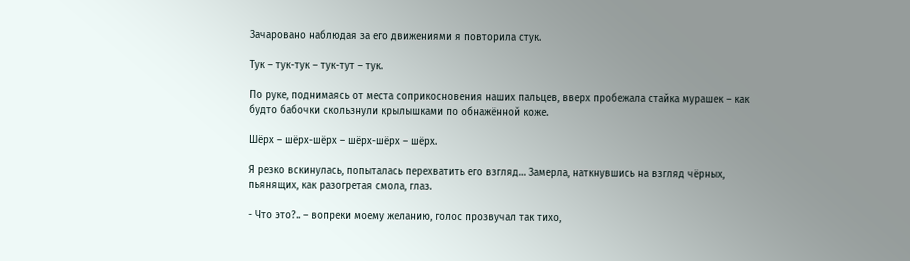Зачаровано наблюдая за его движениями я повторила стук.

Тук – тук-тук – тук-тут – тук.

По руке, поднимаясь от места соприкосновения наших пальцев, вверх пробежала стайка мурашек – как будто бабочки скользнули крылышками по обнажённой коже.

Шёрх – шёрх-шёрх – шёрх-шёрх – шёрх.

Я резко вскинулась, попыталась перехватить его взгляд… Замерла, наткнувшись на взгляд чёрных, пьянящих, как разогретая смола, глаз.

- Что это?.. – вопреки моему желанию, голос прозвучал так тихо,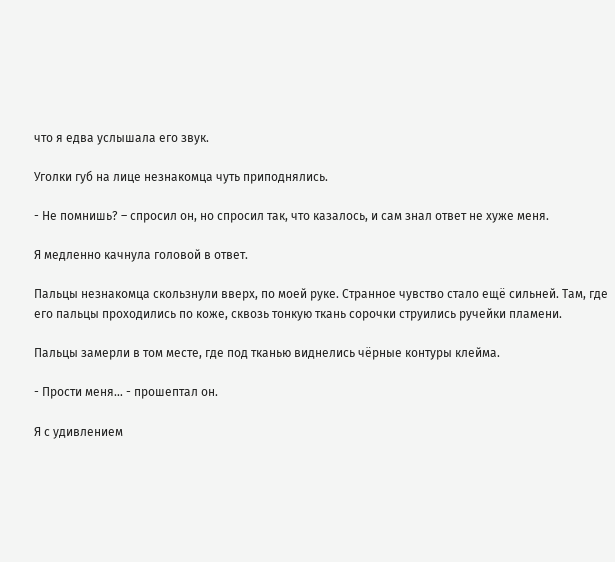что я едва услышала его звук.

Уголки губ на лице незнакомца чуть приподнялись.

- Не помнишь? – спросил он, но спросил так, что казалось, и сам знал ответ не хуже меня.

Я медленно качнула головой в ответ.

Пальцы незнакомца скользнули вверх, по моей руке. Странное чувство стало ещё сильней. Там, где его пальцы проходились по коже, сквозь тонкую ткань сорочки струились ручейки пламени.

Пальцы замерли в том месте, где под тканью виднелись чёрные контуры клейма.

- Прости меня… - прошептал он.

Я с удивлением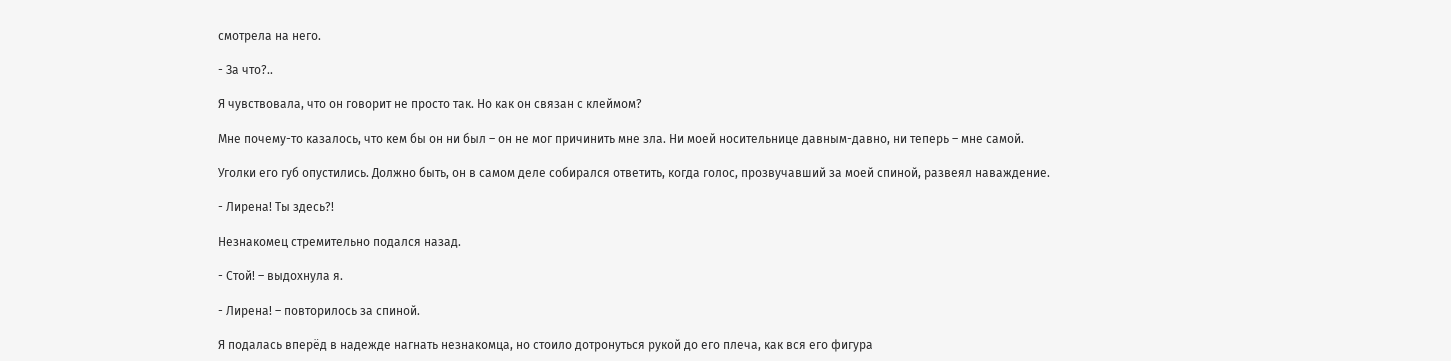смотрела на него.

- За что?..

Я чувствовала, что он говорит не просто так. Но как он связан с клеймом?

Мне почему-то казалось, что кем бы он ни был – он не мог причинить мне зла. Ни моей носительнице давным-давно, ни теперь – мне самой.

Уголки его губ опустились. Должно быть, он в самом деле собирался ответить, когда голос, прозвучавший за моей спиной, развеял наваждение.

- Лирена! Ты здесь?!

Незнакомец стремительно подался назад.

- Стой! – выдохнула я.

- Лирена! – повторилось за спиной.

Я подалась вперёд в надежде нагнать незнакомца, но стоило дотронуться рукой до его плеча, как вся его фигура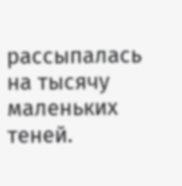рассыпалась на тысячу маленьких теней.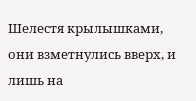Шелестя крылышками, они взметнулись вверх, и лишь на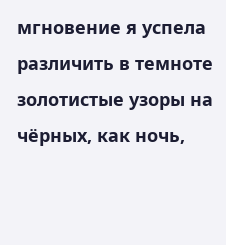мгновение я успела различить в темноте золотистые узоры на чёрных, как ночь,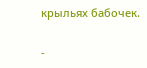крыльях бабочек.

-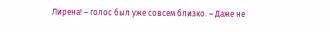Лирена! – голос был уже совсем близко. – Даже не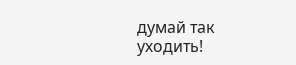думай так уходить!